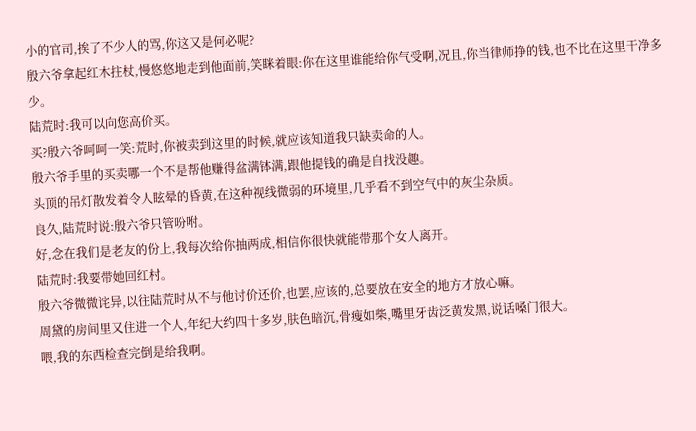小的官司,挨了不少人的骂,你这又是何必呢?
殷六爷拿起红木拄杖,慢悠悠地走到他面前,笑眯着眼:你在这里谁能给你气受啊,况且,你当律师挣的钱,也不比在这里干净多少。
陆荒时:我可以向您高价买。
买?殷六爷呵呵一笑:荒时,你被卖到这里的时候,就应该知道我只缺卖命的人。
殷六爷手里的买卖哪一个不是帮他赚得盆满钵满,跟他提钱的确是自找没趣。
头顶的吊灯散发着令人眩晕的昏黄,在这种视线微弱的环境里,几乎看不到空气中的灰尘杂质。
良久,陆荒时说:殷六爷只管吩咐。
好,念在我们是老友的份上,我每次给你抽两成,相信你很快就能带那个女人离开。
陆荒时:我要带她回红村。
殷六爷微微诧异,以往陆荒时从不与他讨价还价,也罢,应该的,总要放在安全的地方才放心嘛。
周黛的房间里又住进一个人,年纪大约四十多岁,肤色暗沉,骨瘦如柴,嘴里牙齿泛黄发黑,说话嗓门很大。
喂,我的东西检查完倒是给我啊。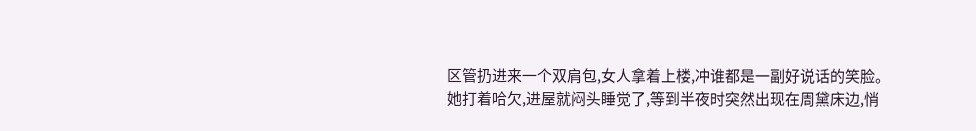区管扔进来一个双肩包,女人拿着上楼,冲谁都是一副好说话的笑脸。
她打着哈欠,进屋就闷头睡觉了,等到半夜时突然出现在周黛床边,悄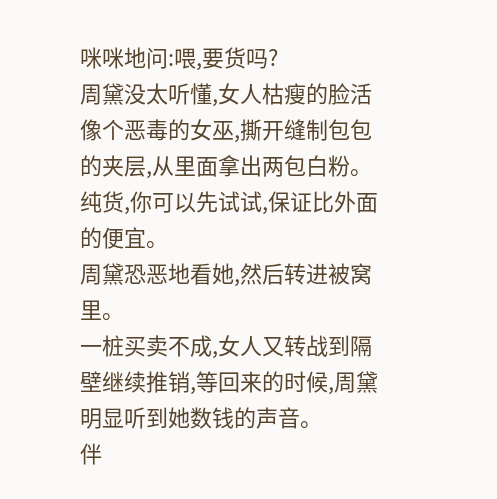咪咪地问:喂,要货吗?
周黛没太听懂,女人枯瘦的脸活像个恶毒的女巫,撕开缝制包包的夹层,从里面拿出两包白粉。
纯货,你可以先试试,保证比外面的便宜。
周黛恐恶地看她,然后转进被窝里。
一桩买卖不成,女人又转战到隔壁继续推销,等回来的时候,周黛明显听到她数钱的声音。
伴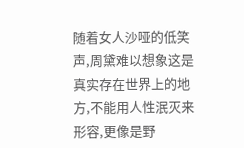随着女人沙哑的低笑声,周黛难以想象这是真实存在世界上的地方,不能用人性泯灭来形容,更像是野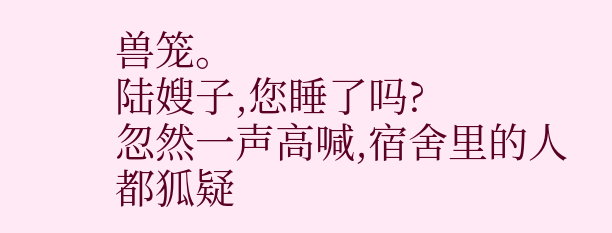兽笼。
陆嫂子,您睡了吗?
忽然一声高喊,宿舍里的人都狐疑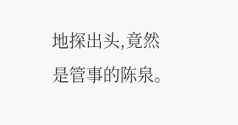地探出头,竟然是管事的陈泉。